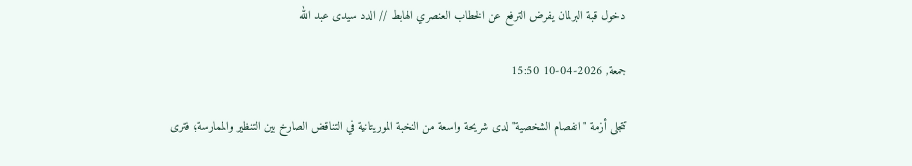دخول قبة البرلمان يفرض الترفع عن الخطاب العنصري الهابط // الدد سيدى عبد الله

جمعة, 2026-04-10 15:50

تتجلى أزمة "انفصام الشخصية" لدى شريحة واسعة من النخبة الموريتانية في التناقض الصارخ بين التنظير والممارسة؛ فترى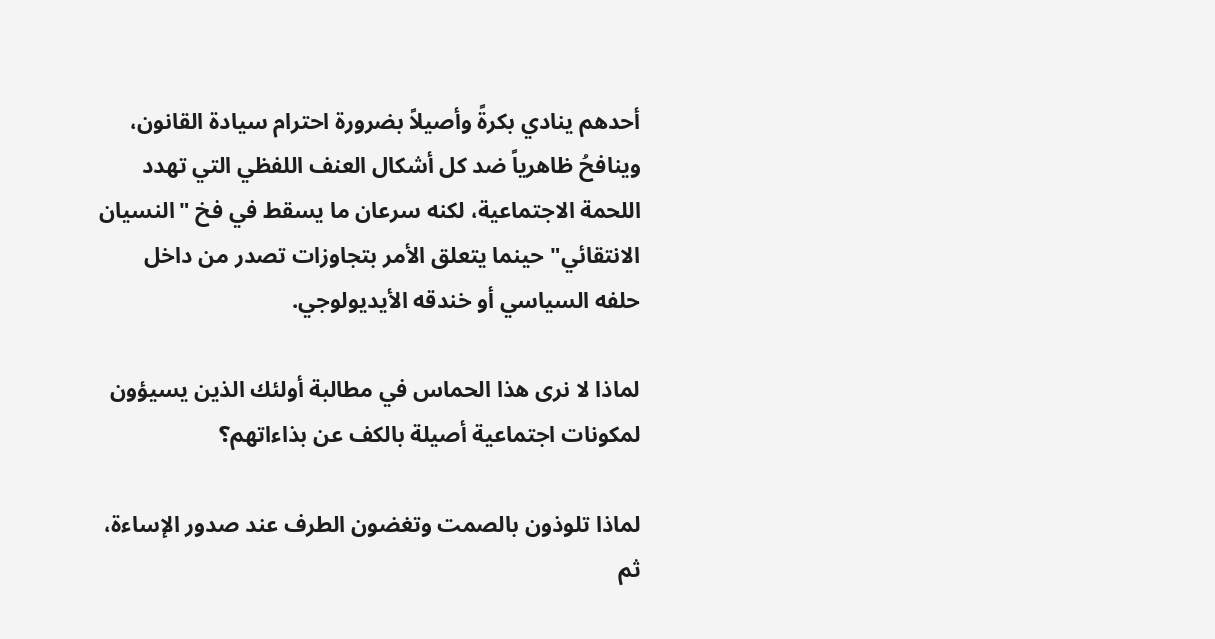أحدهم ينادي بكرةً وأصيلاً بضرورة احترام سيادة القانون، وينافحُ ظاهرياً ضد كل أشكال العنف اللفظي التي تهدد اللحمة الاجتماعية، لكنه سرعان ما يسقط في فخ "النسيان الانتقائي" حينما يتعلق الأمر بتجاوزات تصدر من داخل حلفه السياسي أو خندقه الأيديولوجي.

لماذا لا نرى هذا الحماس في مطالبة أولئك الذين يسيؤون لمكونات اجتماعية أصيلة بالكف عن بذاءاتهم؟

لماذا تلوذون بالصمت وتغضون الطرف عند صدور الإساءة، ثم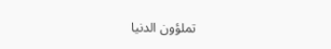تملؤون الدنيا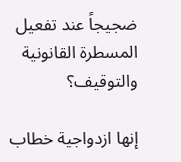ضجيجاً عند تفعيل المسطرة القانونية والتوقيف؟

إنها ازدواجية خطاب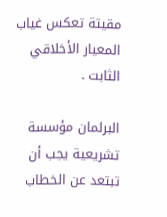مقيتة تعكس غياب المعيار الأخلاقي الثابت .

البرلمان مؤسسة تشريعية يجب أن تبتعد عن الخطاب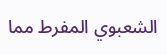الشعبوي المفرط مما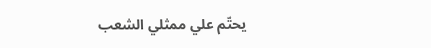يحتّم علي ممثلي الشعب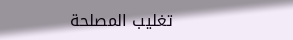تغليب المصلحة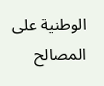الوطنية على المصالح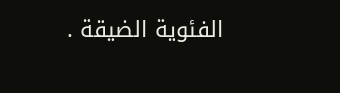الفئوية الضيقة .